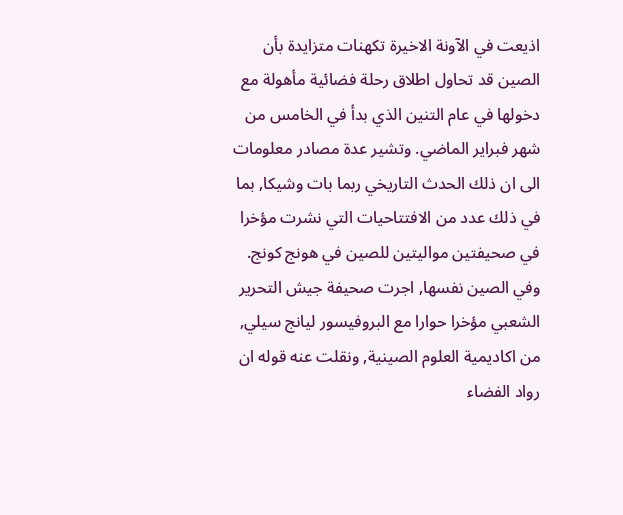اذيعت في الآونة الاخيرة تكهنات متزايدة بأن الصين قد تحاول اطلاق رحلة فضائية مأهولة مع دخولها في عام التنين الذي بدأ في الخامس من شهر فبراير الماضي. وتشير عدة مصادر معلومات الى ان ذلك الحدث التاريخي ربما بات وشيكا, بما في ذلك عدد من الافتتاحيات التي نشرت مؤخرا في صحيفتين مواليتين للصين في هونج كونج. وفي الصين نفسها, اجرت صحيفة جيش التحرير الشعبي مؤخرا حوارا مع البروفيسور ليانج سيلي, من اكاديمية العلوم الصينية, ونقلت عنه قوله ان رواد الفضاء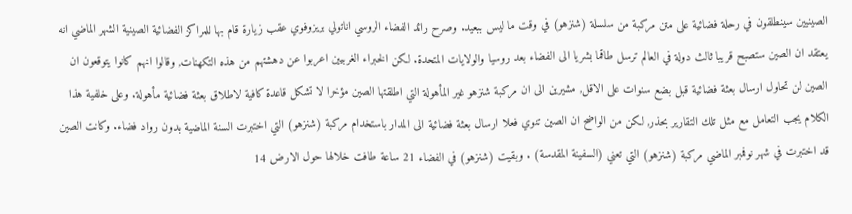الصينيين سينطلقون في رحلة فضائية على متن مركبة من سلسلة (شنزهو) في وقت ما ليس ببعيد. وصرح رائد الفضاء الروسي اناتولي بريزوفوي عقب زيارة قام بها للمراكز الفضائية الصينية الشهر الماضي انه يعتقد ان الصين ستصبح قريبا ثالث دولة في العالم ترسل طاقما بشريا الى الفضاء بعد روسيا والولايات المتحدة. لكن الخبراء الغربيين اعربوا عن دهشتهم من هذه التكهنات, وقالوا انهم كانوا يتوقعون ان الصين لن تحاول ارسال بعثة فضائية قبل بضع سنوات على الاقل, مشيرين الى ان مركبة شنزهو غير المأهولة التي اطلقتها الصين مؤخرا لا تشكل قاعدة كافية لاطلاق بعثة فضائية مأهولة. وعلى خلفية هذا الكلام يجب التعامل مع مثل تلك التقارير بحذر, لكن من الواضح ان الصين تنوي فعلا ارسال بعثة فضائية الى المدار باستخدام مركبة (شنزهو) التي اختبرت السنة الماضية بدون رواد فضاء. وكانت الصين قد اختبرت في شهر نوفمبر الماضي مركبة (شنزهو) التي تعني (السفينة المقدسة) . وبقيت (شنزهو) في الفضاء 21 ساعة طافت خلالها حول الارض 14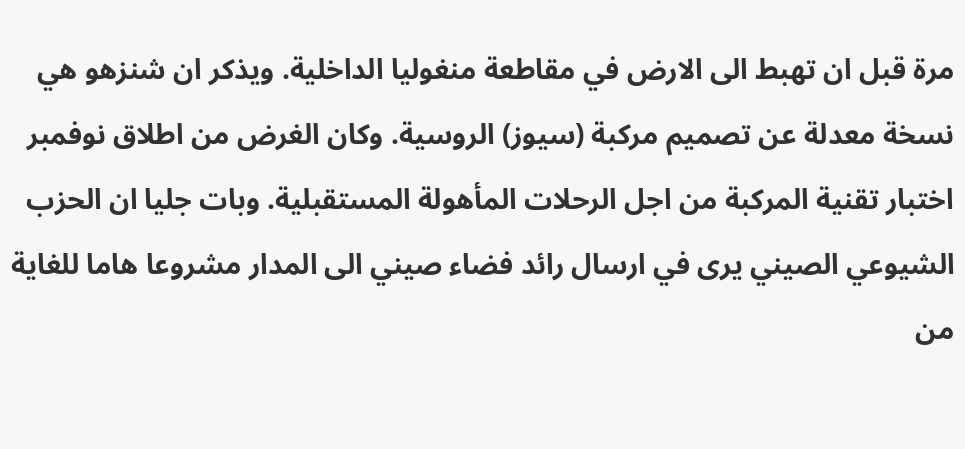مرة قبل ان تهبط الى الارض في مقاطعة منغوليا الداخلية. ويذكر ان شنزهو هي نسخة معدلة عن تصميم مركبة (سيوز) الروسية. وكان الغرض من اطلاق نوفمبر اختبار تقنية المركبة من اجل الرحلات المأهولة المستقبلية. وبات جليا ان الحزب الشيوعي الصيني يرى في ارسال رائد فضاء صيني الى المدار مشروعا هاما للغاية من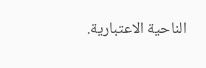الناحية الاعتبارية.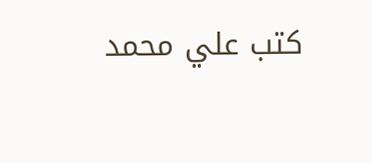كتب علي محمد